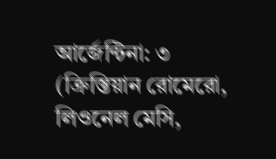আর্জেন্টিনা: ৩ (ক্রিস্তিয়ান রোমেরো, লিওনেল মেসি,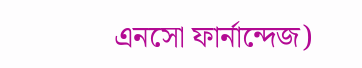এনসো ফার্নান্দেজ)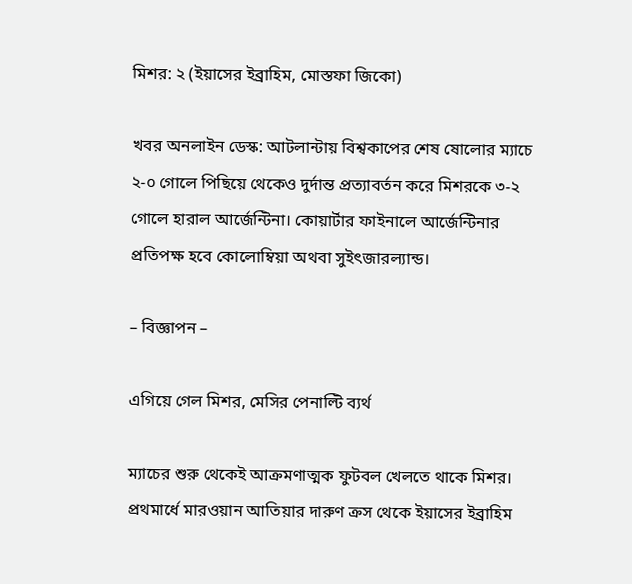মিশর: ২ (ইয়াসের ইব্রাহিম, মোস্তফা জিকো)

খবর অনলাইন ডেস্ক: আটলান্টায় বিশ্বকাপের শেষ ষোলোর ম্যাচে ২-০ গোলে পিছিয়ে থেকেও দুর্দান্ত প্রত্যাবর্তন করে মিশরকে ৩-২ গোলে হারাল আর্জেন্টিনা। কোয়ার্টার ফাইনালে আর্জেন্টিনার প্রতিপক্ষ হবে কোলোম্বিয়া অথবা সুইৎজারল্যান্ড।

– বিজ্ঞাপন –

এগিয়ে গেল মিশর, মেসির পেনাল্টি ব্যর্থ

ম্যাচের শুরু থেকেই আক্রমণাত্মক ফুটবল খেলতে থাকে মিশর। প্রথমার্ধে মারওয়ান আতিয়ার দারুণ ক্রস থেকে ইয়াসের ইব্রাহিম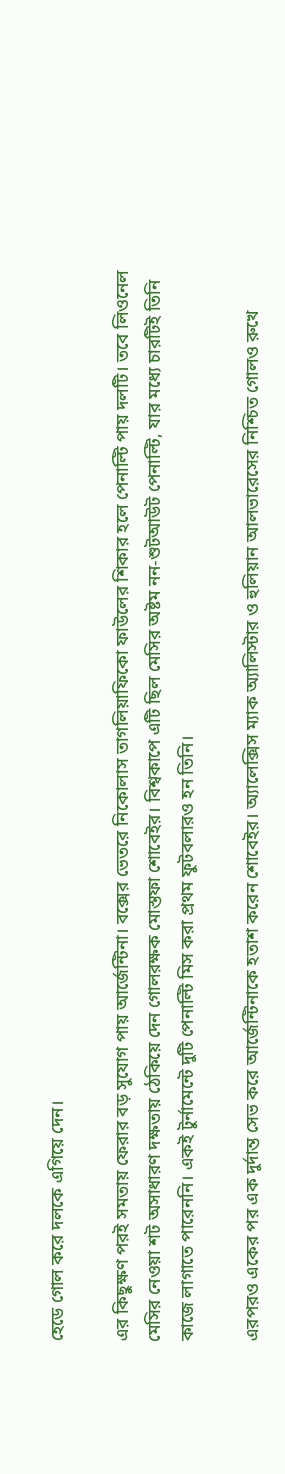হেডে গোল করে দলকে এগিয়ে দেন।

এর কিছুক্ষণ পরই সমতায় ফেরার বড় সুযোগ পায় আর্জেন্টিনা। বক্সের ভেতরে নিকোলাস তাগলিয়াফিকো ফাউলের শিকার হলে পেনাল্টি পায় দলটি। তবে লিওনেল মেসির নেওয়া শট অসাধারণ দক্ষতায় ঠেকিয়ে দেন গোলরক্ষক মোস্তফা শোবেইর। বিশ্বকাপে এটি ছিল মেসির অষ্টম নন-শুটআউট পেনাল্টি, যার মধ্যে চারটিই তিনি কাজে লাগাতে পারেননি। একই টুর্নামেন্টে দুটি পেনাল্টি মিস করা প্রথম ফুটবলারও হন তিনি।

এরপরও একের পর এক দুর্দান্ত সেভ করে আর্জেন্টিনাকে হতাশ করেন শোবেইর। অ্যালেক্সিস ম্যাক অ্যালিস্টার ও হুলিয়ান আলভারেসের নিশ্চিত গোলও রুখে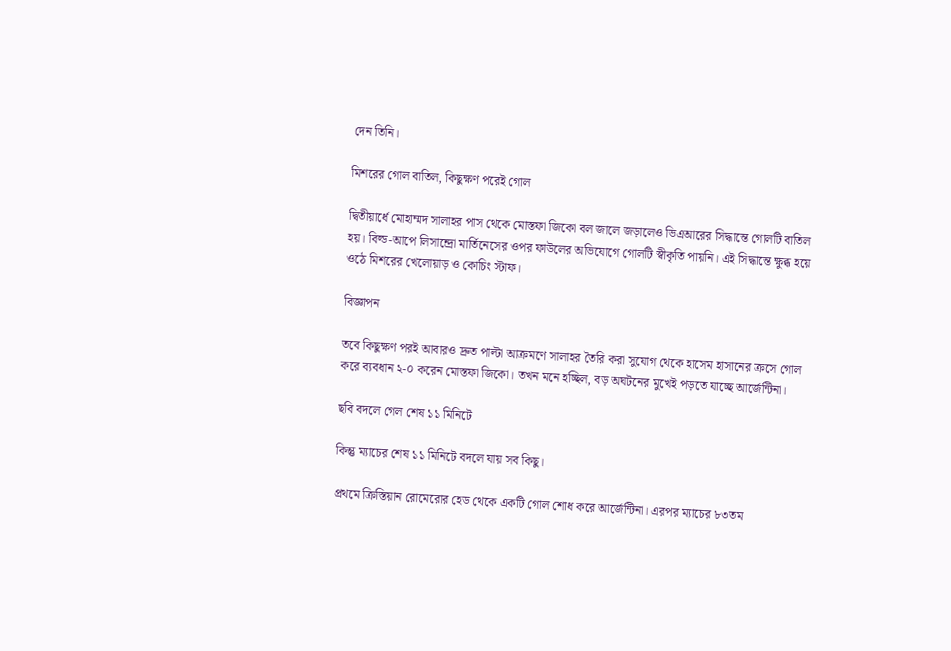দেন তিনি।

মিশরের গোল বাতিল, কিছুক্ষণ পরেই গোল

দ্বিতীয়ার্ধে মোহাম্মদ সালাহর পাস থেকে মোস্তফা জিকো বল জালে জড়ালেও ভিএআরের সিদ্ধান্তে গোলটি বাতিল হয়। বিল্ড-আপে লিসান্দ্রো মার্তিনেসের ওপর ফাউলের অভিযোগে গোলটি স্বীকৃতি পায়নি। এই সিদ্ধান্তে ক্ষুব্ধ হয়ে ওঠে মিশরের খেলোয়াড় ও কোচিং স্টাফ।

বিজ্ঞাপন

তবে কিছুক্ষণ পরই আবারও দ্রুত পাল্টা আক্রমণে সালাহর তৈরি করা সুযোগ থেকে হাসেম হাসানের ক্রসে গোল করে ব্যবধান ২-০ করেন মোস্তফা জিকো। তখন মনে হচ্ছিল, বড় অঘটনের মুখেই পড়তে যাচ্ছে আর্জেন্টিনা।

ছবি বদলে গেল শেষ ১১ মিনিটে

কিন্তু ম্যাচের শেষ ১১ মিনিটে বদলে যায় সব কিছু।

প্রথমে ক্রিস্তিয়ান রোমেরোর হেড থেকে একটি গোল শোধ করে আর্জেন্টিনা। এরপর ম্যাচের ৮৩তম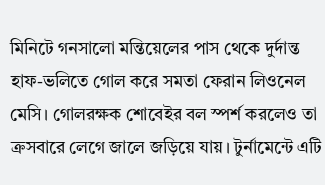মিনিটে গনসালো মন্তিয়েলের পাস থেকে দুর্দান্ত হাফ-ভলিতে গোল করে সমতা ফেরান লিওনেল মেসি। গোলরক্ষক শোবেইর বল স্পর্শ করলেও তা ক্রসবারে লেগে জালে জড়িয়ে যায়। টুর্নামেন্টে এটি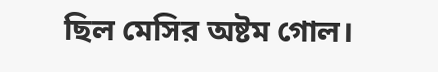ছিল মেসির অষ্টম গোল।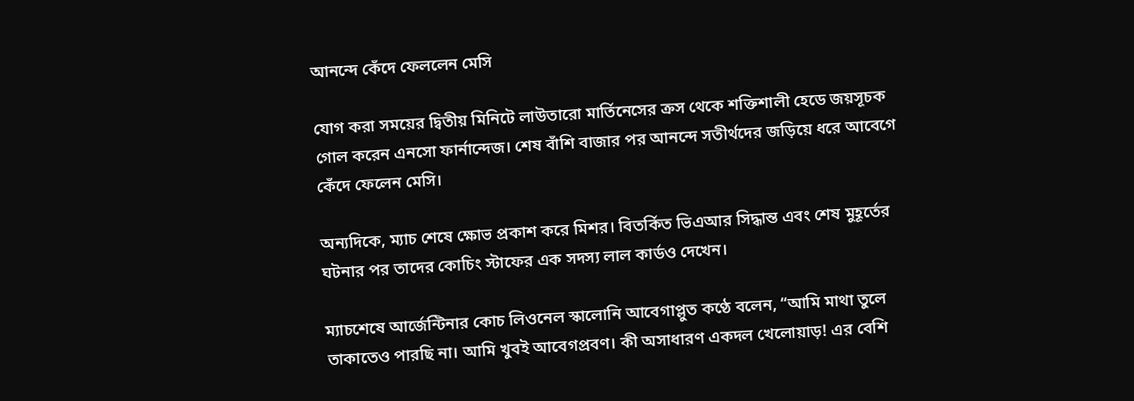আনন্দে কেঁদে ফেললেন মেসি

যোগ করা সময়ের দ্বিতীয় মিনিটে লাউতারো মার্তিনেসের ক্রস থেকে শক্তিশালী হেডে জয়সূচক গোল করেন এনসো ফার্নান্দেজ। শেষ বাঁশি বাজার পর আনন্দে সতীর্থদের জড়িয়ে ধরে আবেগে কেঁদে ফেলেন মেসি।

অন্যদিকে, ম্যাচ শেষে ক্ষোভ প্রকাশ করে মিশর। বিতর্কিত ভিএআর সিদ্ধান্ত এবং শেষ মুহূর্তের ঘটনার পর তাদের কোচিং স্টাফের এক সদস্য লাল কার্ডও দেখেন।

ম্যাচশেষে আর্জেন্টিনার কোচ লিওনেল স্কালোনি আবেগাপ্লুত কণ্ঠে বলেন, “আমি মাথা তুলে তাকাতেও পারছি না। আমি খুবই আবেগপ্রবণ। কী অসাধারণ একদল খেলোয়াড়! এর বেশি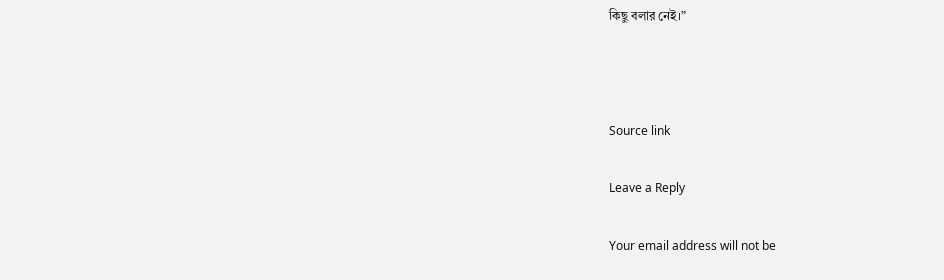কিছু বলার নেই।”



Source link

Leave a Reply

Your email address will not be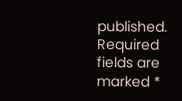published. Required fields are marked *